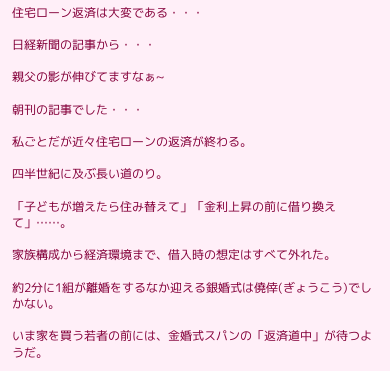住宅ローン返済は大変である・・・

日経新聞の記事から・・・

親父の影が伸びてますなぁ~

朝刊の記事でした・・・

私ごとだが近々住宅ローンの返済が終わる。

四半世紀に及ぶ長い道のり。

「子どもが増えたら住み替えて」「金利上昇の前に借り換えて」……。

家族構成から経済環境まで、借入時の想定はすべて外れた。

約2分に1組が離婚をするなか迎える銀婚式は僥倖(ぎょうこう)でしかない。

いま家を買う若者の前には、金婚式スパンの「返済道中」が待つようだ。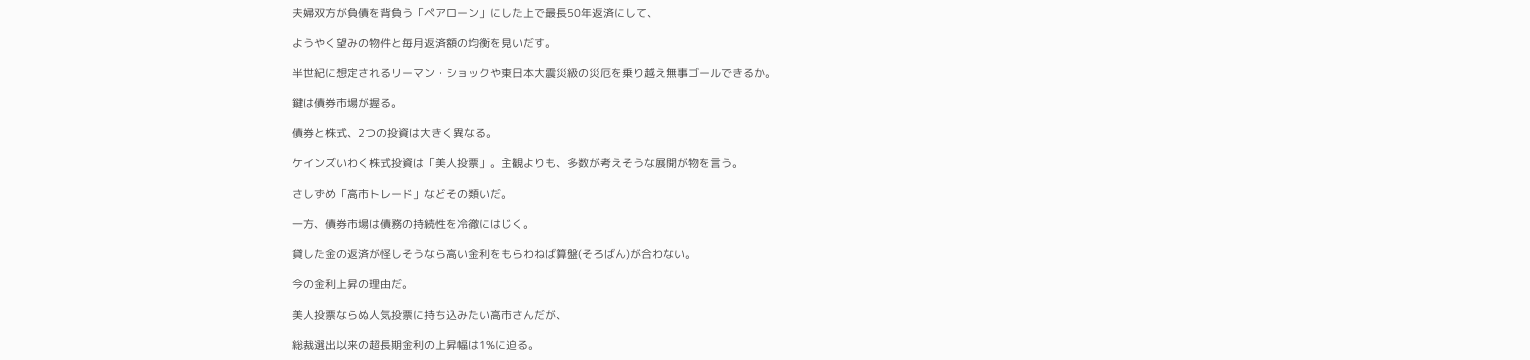夫婦双方が負債を背負う「ペアローン」にした上で最長50年返済にして、

ようやく望みの物件と毎月返済額の均衡を見いだす。

半世紀に想定されるリーマン・ショックや東日本大震災級の災厄を乗り越え無事ゴールできるか。

鍵は債券市場が握る。

債券と株式、2つの投資は大きく異なる。

ケインズいわく株式投資は「美人投票」。主観よりも、多数が考えそうな展開が物を言う。

さしずめ「高市トレード」などその類いだ。

一方、債券市場は債務の持続性を冷徹にはじく。

貸した金の返済が怪しそうなら高い金利をもらわねば算盤(そろばん)が合わない。

今の金利上昇の理由だ。

美人投票ならぬ人気投票に持ち込みたい高市さんだが、

総裁選出以来の超長期金利の上昇幅は1%に迫る。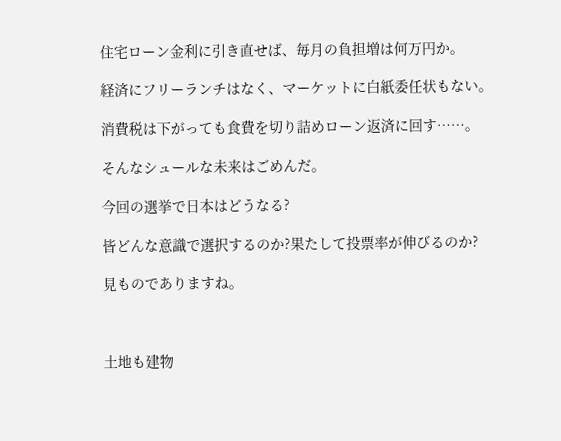住宅ローン金利に引き直せば、毎月の負担増は何万円か。

経済にフリーランチはなく、マーケットに白紙委任状もない。

消費税は下がっても食費を切り詰めローン返済に回す……。

そんなシュールな未来はごめんだ。

今回の選挙で日本はどうなる?

皆どんな意識で選択するのか?果たして投票率が伸びるのか?

見ものでありますね。



土地も建物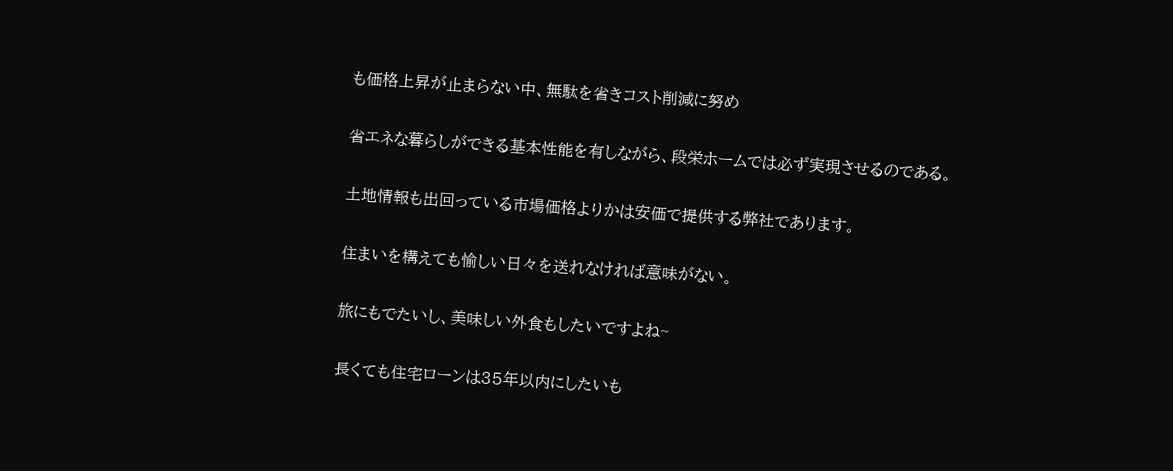も価格上昇が止まらない中、無駄を省きコスト削減に努め

省エネな暮らしができる基本性能を有しながら、段栄ホームでは必ず実現させるのである。

土地情報も出回っている市場価格よりかは安価で提供する弊社であります。

住まいを構えても愉しい日々を送れなければ意味がない。

旅にもでたいし、美味しい外食もしたいですよね~

長くても住宅ローンは35年以内にしたいも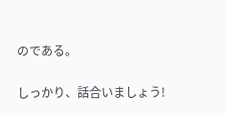のである。

しっかり、話合いましょう!